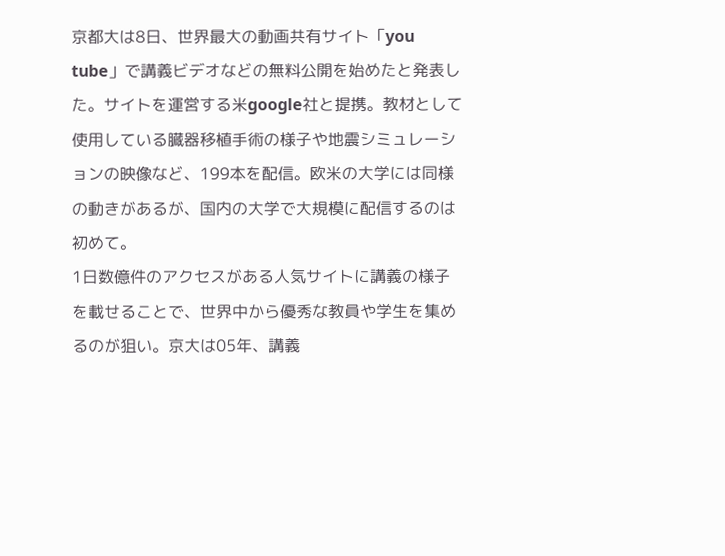京都大は8日、世界最大の動画共有サイト「you tube」で講義ビデオなどの無料公開を始めたと発表した。サイトを運営する米google社と提携。教材として使用している臓器移植手術の様子や地震シミュレーションの映像など、199本を配信。欧米の大学には同様の動きがあるが、国内の大学で大規模に配信するのは初めて。
1日数億件のアクセスがある人気サイトに講義の様子を載せることで、世界中から優秀な教員や学生を集めるのが狙い。京大は05年、講義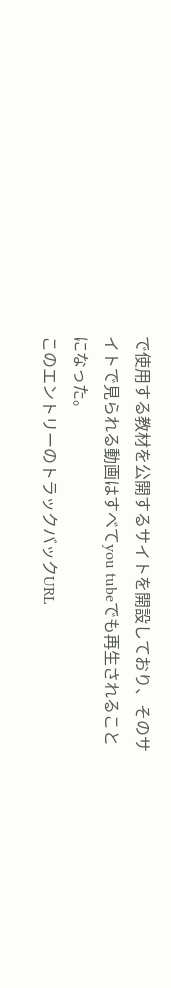で使用する教材を公開するサイトを開設しており、そのサイトで見られる動画はすべてyou tubeでも再生されることになった。
このエントリーのトラックバックURL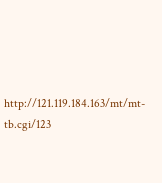http://121.119.184.163/mt/mt-tb.cgi/123